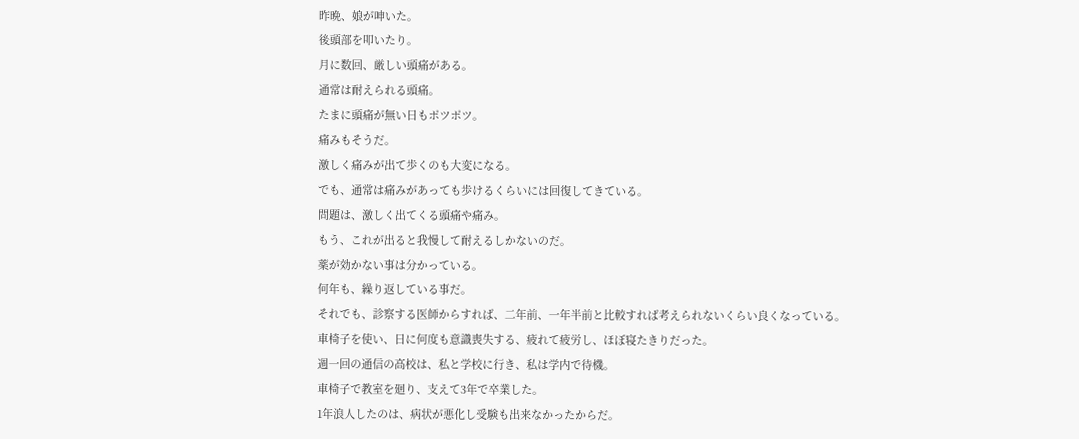昨晩、娘が呻いた。
後頭部を叩いたり。
月に数回、厳しい頭痛がある。
通常は耐えられる頭痛。
たまに頭痛が無い日もポツポツ。
痛みもそうだ。
激しく痛みが出て歩くのも大変になる。
でも、通常は痛みがあっても歩けるくらいには回復してきている。
問題は、激しく出てくる頭痛や痛み。
もう、これが出ると我慢して耐えるしかないのだ。
薬が効かない事は分かっている。
何年も、繰り返している事だ。
それでも、診察する医師からすれば、二年前、一年半前と比較すれば考えられないくらい良くなっている。
車椅子を使い、日に何度も意識喪失する、疲れて疲労し、ほぼ寝たきりだった。
週一回の通信の高校は、私と学校に行き、私は学内で待機。
車椅子で教室を廻り、支えて3年で卒業した。
1年浪人したのは、病状が悪化し受験も出来なかったからだ。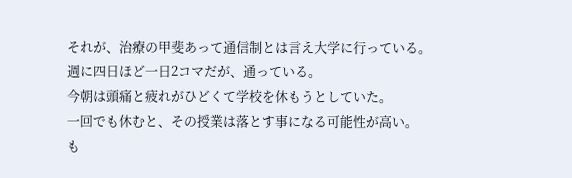それが、治療の甲斐あって通信制とは言え大学に行っている。
週に四日ほど一日2コマだが、通っている。
今朝は頭痛と疲れがひどくて学校を休もうとしていた。
一回でも休むと、その授業は落とす事になる可能性が高い。
も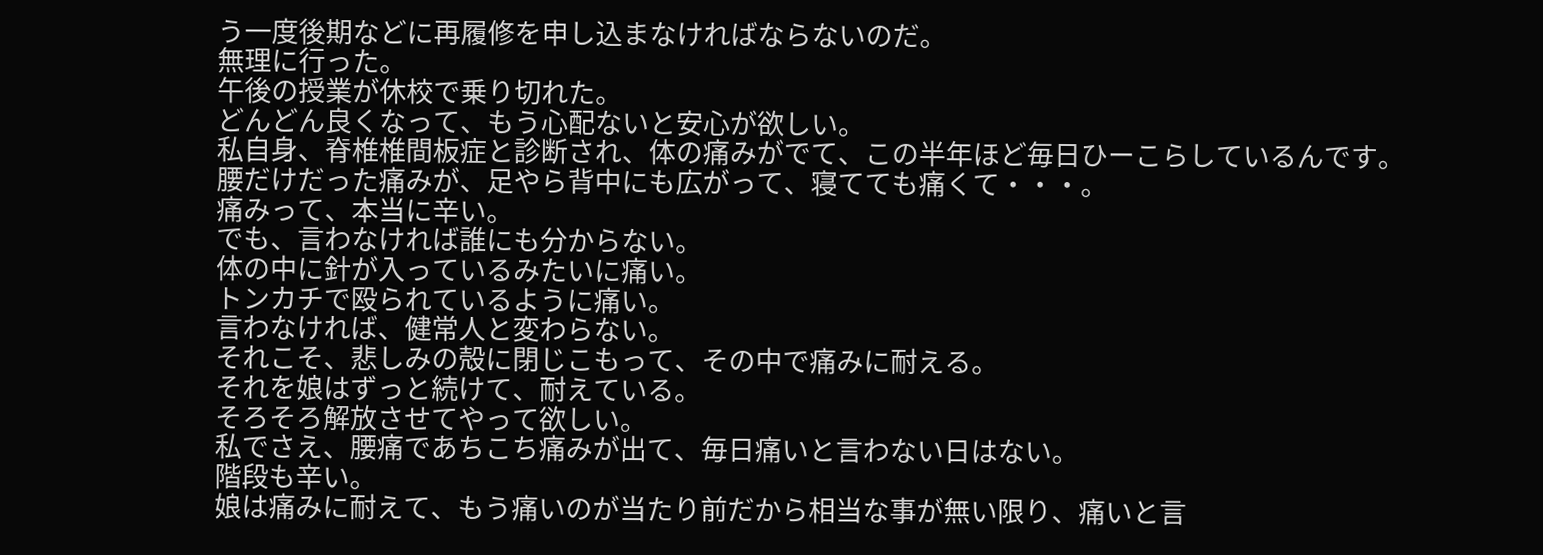う一度後期などに再履修を申し込まなければならないのだ。
無理に行った。
午後の授業が休校で乗り切れた。
どんどん良くなって、もう心配ないと安心が欲しい。
私自身、脊椎椎間板症と診断され、体の痛みがでて、この半年ほど毎日ひーこらしているんです。
腰だけだった痛みが、足やら背中にも広がって、寝てても痛くて・・・。
痛みって、本当に辛い。
でも、言わなければ誰にも分からない。
体の中に針が入っているみたいに痛い。
トンカチで殴られているように痛い。
言わなければ、健常人と変わらない。
それこそ、悲しみの殻に閉じこもって、その中で痛みに耐える。
それを娘はずっと続けて、耐えている。
そろそろ解放させてやって欲しい。
私でさえ、腰痛であちこち痛みが出て、毎日痛いと言わない日はない。
階段も辛い。
娘は痛みに耐えて、もう痛いのが当たり前だから相当な事が無い限り、痛いと言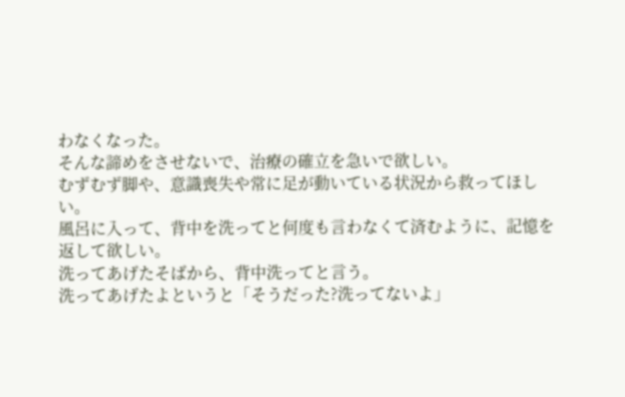わなくなった。
そんな諦めをさせないで、治療の確立を急いで欲しい。
むずむず脚や、意識喪失や常に足が動いている状況から救ってほしい。
風呂に入って、背中を洗ってと何度も言わなくて済むように、記憶を返して欲しい。
洗ってあげたそばから、背中洗ってと言う。
洗ってあげたよというと「そうだった?洗ってないよ」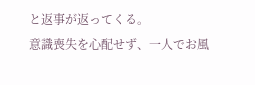と返事が返ってくる。
意識喪失を心配せず、一人でお風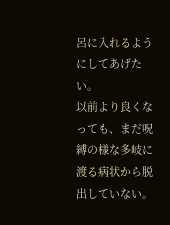呂に入れるようにしてあげたい。
以前より良くなっても、まだ呪縛の様な多岐に渡る病状から脱出していない。